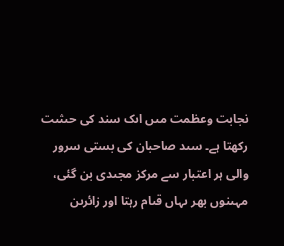نجابت وعظمت مىں اىک سند کى حىثىت رکھتا ہے۔ سىد صاحبان کى بستى سرور والى ہر اعتبار سے مرکز مجىدى بن گئى، مہىنوں بھر ىہاں قىام رہتا اور زائرىن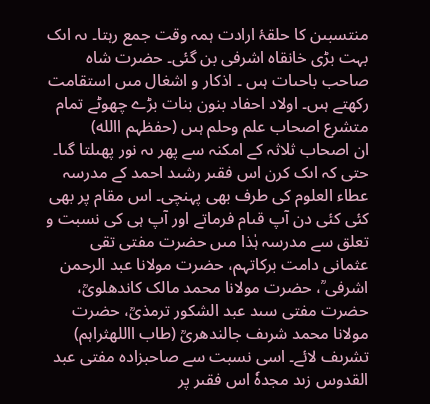منتسبىن کا حلقۂ ارادت ہمہ وقت جمع رہتا۔ ىہ اىک بہت بڑى خانقاہ اشرفى بن گئى۔ حضرت شاہ صاحب باحىات ہىں ۔ اذکار و اشغال مىں استقامت رکھتے ہىں۔ اولاد احفاد بنون بنات بڑے چھوٹے تمام متشرع اصحاب علم وحلم ہىں (حفظہم االله)
ان اصحاب ثلاثہ کے امکنہ سے پھر ىہ نور پھىلتا گىا۔ حتى کہ اىک کرن اس فقىر رشىد احمد کے مدرسہ عطاء العلوم کى طرف بھى پہنچى۔ اس مقام پر بھى کئى کئى دن آپ قىام فرماتے اور آپ ہى کى نسبت و تعلق سے مدرسہ ہٰذا مىں حضرت مفتى تقى عثمانى دامت برکاتہم، حضرت مولانا عبد الرحمن اشرفى ؒ، حضرت مولانا محمد مالک کاندھلوىؒ، حضرت مفتى سىد عبد الشکور ترمذىؒ، حضرت مولانا محمد شرىف جالندھرىؒ (طاب االلهثراہم) تشرىف لائے۔ اسى نسبت سے صاحبزادہ مفتى عبد القدوس زىد مجدہٗ اس فقىر پر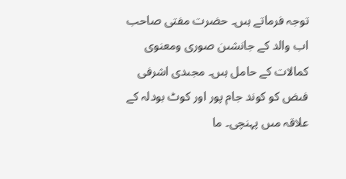توجہ فرماتے ہىں۔ حضرت مفتى صاحب اب والد کے جانشىن صورى ومعنوى کمالات کے حامل ہىں۔ مجىدى اشرفى فىض کو کوند جام پور اور کوٹ بودلہ کے علاقہ مىں پہنچى۔ ما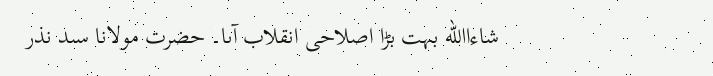شاءاالله بہت بڑا اصلاحى انقلاب آىا۔ حضرت مولانا سىد نذر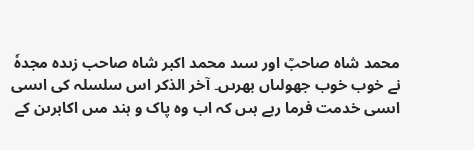محمد شاہ صاحبؒ اور سىد محمد اکبر شاہ صاحب زىدہ مجدہٗ نے خوب خوب جھولىاں بھرىں۔ آخر الذکر اس سلسلہ کى اىسى اىسى خدمت فرما رہے ہىں کہ اب وہ پاک و ہند مىں اکابرىن کے